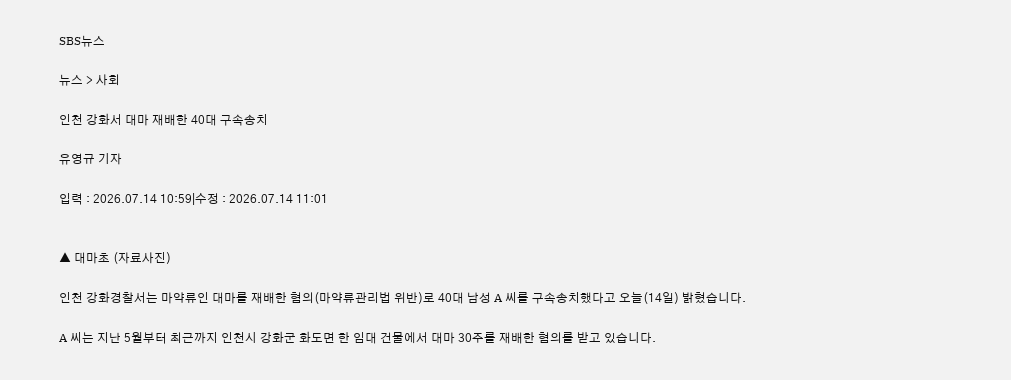SBS뉴스

뉴스 > 사회

인천 강화서 대마 재배한 40대 구속송치

유영규 기자

입력 : 2026.07.14 10:59|수정 : 2026.07.14 11:01


▲ 대마초 (자료사진)

인천 강화경찰서는 마약류인 대마를 재배한 혐의(마약류관리법 위반)로 40대 남성 A 씨를 구속송치했다고 오늘(14일) 밝혔습니다.

A 씨는 지난 5월부터 최근까지 인천시 강화군 화도면 한 임대 건물에서 대마 30주를 재배한 혐의를 받고 있습니다.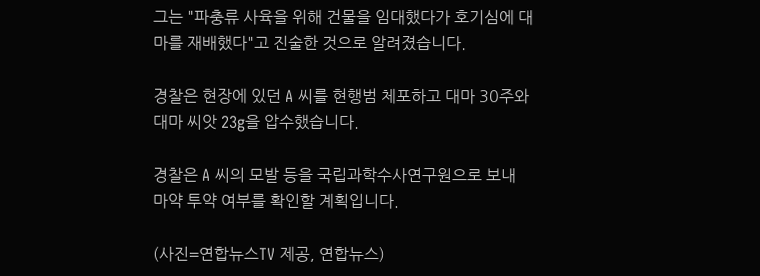그는 "파충류 사육을 위해 건물을 임대했다가 호기심에 대마를 재배했다"고 진술한 것으로 알려졌습니다.

경찰은 현장에 있던 A 씨를 현행범 체포하고 대마 30주와 대마 씨앗 23g을 압수했습니다.

경찰은 A 씨의 모발 등을 국립과학수사연구원으로 보내 마약 투약 여부를 확인할 계획입니다.

(사진=연합뉴스TV 제공, 연합뉴스)